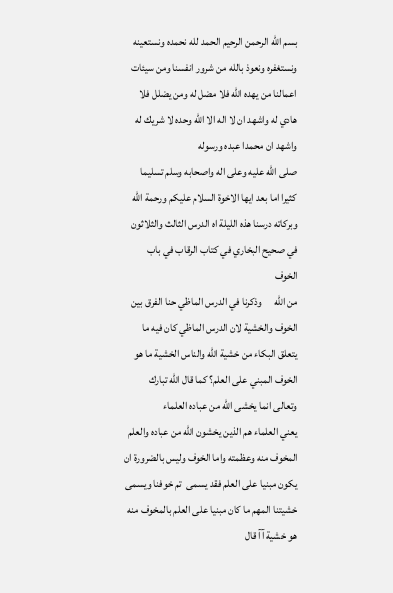بسم الله الرحمن الرحيم الحمد لله نحمده ونستعينه ونستغفره ونعوذ بالله من شرور انفسنا ومن سيئات اعمالنا من يهده الله فلا مضل له ومن يضلل فلا هادي له واشهد ان لا اله الا الله وحده لا شريك له واشهد ان محمدا عبده ورسوله
صلى الله عليه وعلى اله واصحابه وسلم تسليما كثيرا اما بعد ايها الاخوة السلام عليكم ورحمة الله وبركاته درسنا هذه الليلة اه الدرس الثالث والثلاثون   في صحيح البخاري في كتاب الرقاب في باب الخوف
من الله      وذكرنا في الدرس الماظي حنا الفرق بين الخوف والخشية لان الدرس الماظي كان فيه ما يتعلق البكاء من خشية الله والناس الخشية ما هو الخوف المبني على العلم؟ كما قال الله تبارك وتعالى انما يخشى الله من عباده العلماء
يعني العلماء هم الذين يخشون الله من عباده والعلم المخوف منه وعظمته واما الخوف وليس بالضرورة ان يكون مبنيا على العلم فقد يسمى  تم خوفنا ويسمى خشيتنا المهم ما كان مبنيا على العلم بالمخوف منه
هو خشية آآ قال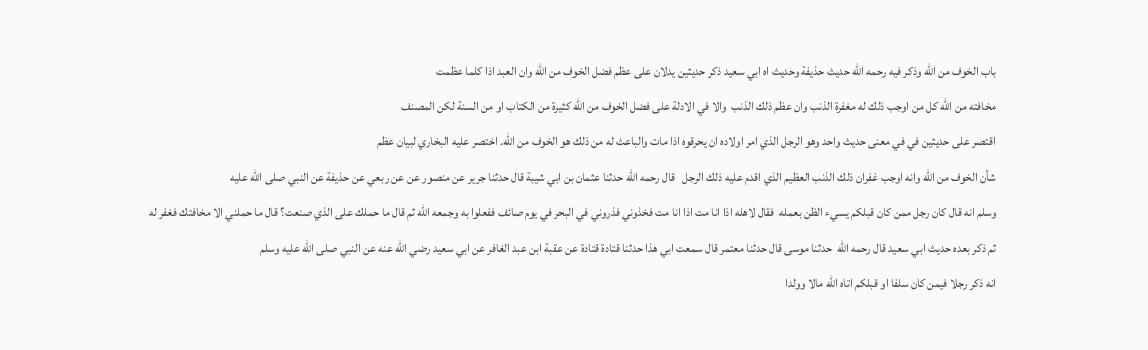باب الخوف من الله وذكر فيه رحمه الله حديث حذيفة وحديث اه ابي سعيد ذكر حديثين يدلان على عظم فضل الخوف من الله وان العبد اذا كلما عظمت
مخافته من الله كل من اوجب ذلك له مغفرة الذنب وان عظم ذلك الذنب  والا في الادلة على فضل الخوف من الله كثيرة من الكتاب او من السنة لكن المصنف
اقتصر على حديثين في في معنى حديث واحد وهو الرجل الذي امر اولاده ان يحرقوه اذا مات والباعث له من ذلك هو الخوف من الله. اختصر عليه البخاري لبيان عظم
شأن الخوف من الله وانه اوجب غفران ذلك الذنب العظيم الذي اقدم عليه ذلك الرجل   قال رحمه الله حدثنا عثمان بن ابي شيبة قال حدثنا جرير عن منصور عن عن ربعي عن حذيفة عن النبي صلى الله عليه
وسلم انه قال كان رجل ممن كان قبلكم يسيء الظن بعمله  فقال لاهله اذا انا مت اذا انا مت فخذوني فذروني في البحر في يوم صائف ففعلوا به وجمعه الله ثم قال ما حملك على الذي صنعت؟ قال ما حملني الا مخافتك فغفر له
ثم ذكر بعده حديث ابي سعيد قال رحمه الله  حدثنا موسى قال حدثنا معتمر قال سمعت ابي هذا حدثنا قتادة قتادة عن عقبة ابن عبد الغافر عن ابي سعيد رضي الله عنه عن النبي صلى الله عليه وسلم
انه ذكر رجلا فيمن كان سلفا او قبلكم اتاه الله مالا وولدا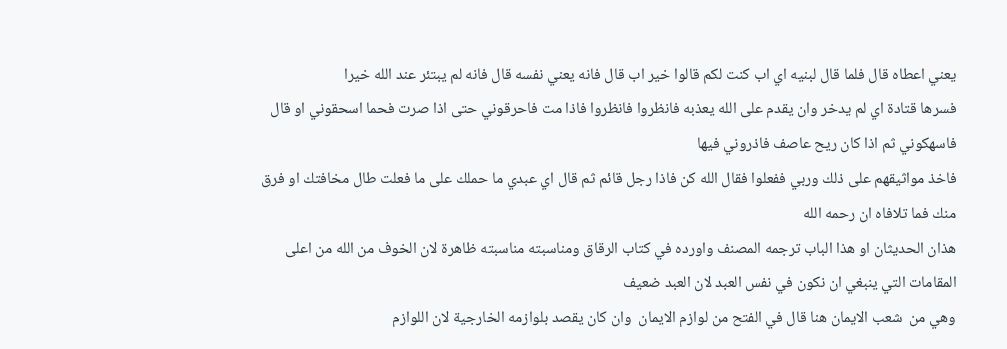يعني اعطاه قال فلما قال لبنيه اي اب كنت لكم قالوا خير اب قال فانه يعني نفسه قال فانه لم يبتئر عند الله خيرا
فسرها قتادة اي لم يدخر وان يقدم على الله يعذبه فانظروا فانظروا فاذا مت فاحرقوني حتى اذا صرت فحما اسحقوني او قال فاسهكوني ثم اذا كان ريح عاصف فاذروني فيها
فاخذ مواثيقهم على ذلك وربي ففعلوا فقال الله كن فاذا رجل قائم ثم قال اي عبدي ما حملك على ما فعلت طال مخافتك او فرق منك فما تلافاه ان رحمه الله
هذان الحديثان او هذا الباب ترجمه المصنف واورده في كتاب الرقاق ومناسبته مناسبته ظاهرة لان الخوف من الله من اعلى المقامات التي ينبغي ان نكون في نفس العبد لان العبد ضعيف
وهي من  شعب الايمان هنا قال في الفتح من لوازم الايمان  وان كان يقصد بلوازمه الخارجية لان اللوازم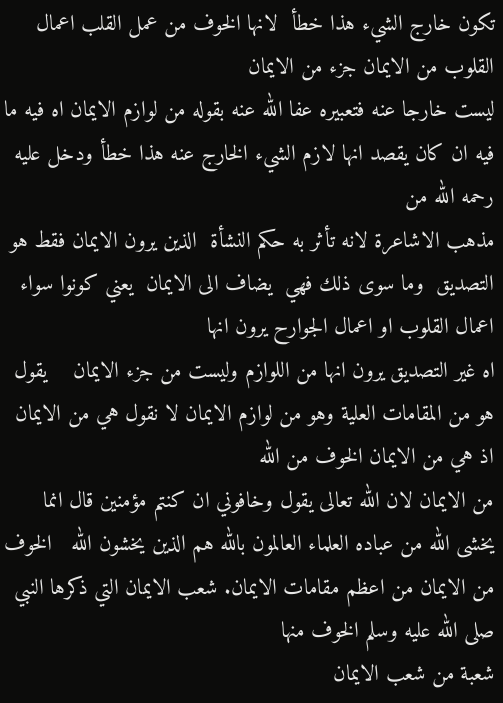تكون خارج الشيء هذا خطأ  لانها الخوف من عمل القلب اعمال القلوب من الايمان جزء من الايمان
ليست خارجا عنه فتعبيره عفا الله عنه بقوله من لوازم الايمان اه فيه ما فيه ان كان يقصد انها لازم الشيء الخارج عنه هذا خطأ ودخل عليه رحمه الله من
مذهب الاشاعرة لانه تأثر به حكم النشأة  الذين يرون الايمان فقط هو التصديق  وما سوى ذلك فهي  يضاف الى الايمان  يعني كونوا سواء اعمال القلوب او اعمال الجوارح يرون انها
اه غير التصديق يرون انها من اللوازم وليست من جزء الايمان    يقول هو من المقامات العلية وهو من لوازم الايمان لا نقول هي من الايمان اذ هي من الايمان الخوف من الله
من الايمان لان الله تعالى يقول وخافوني ان كنتم مؤمنين قال انما يخشى الله من عباده العلماء العالمون بالله هم الذين يخشون الله   الخوف من الايمان من اعظم مقامات الايمان. شعب الايمان التي ذكرها النبي صلى الله عليه وسلم الخوف منها
شعبة من شعب الايمان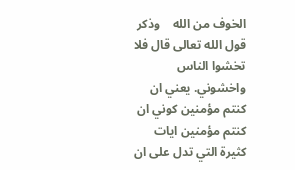الخوف من الله    وذكر قول الله تعالى قال فلا تخشوا الناس واخشوني. يعني ان كنتم مؤمنين كوني ان كنتم مؤمنين ايات كثيرة التي تدل على ان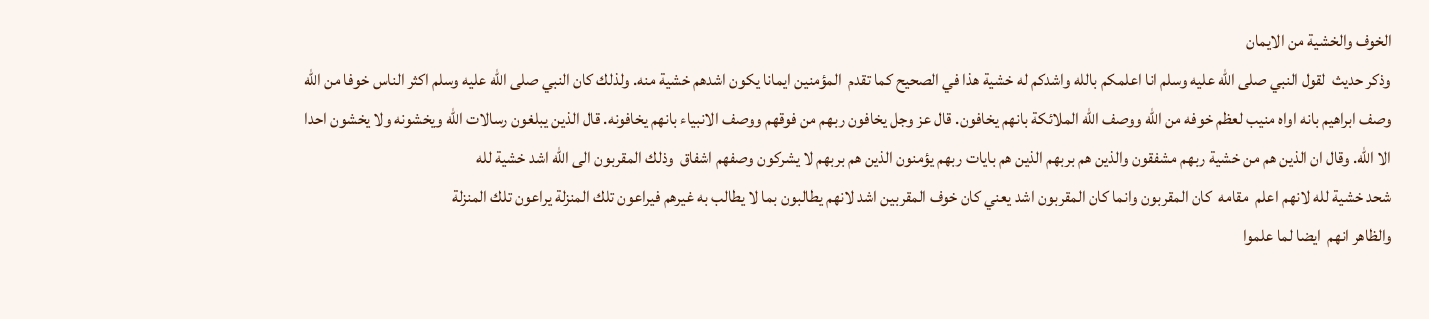الخوف والخشية من الايمان
وذكر حديث  لقول النبي صلى الله عليه وسلم انا اعلمكم بالله واشدكم له خشية هذا في الصحيح كما تقدم  المؤمنين ايمانا يكون اشدهم خشية منه. ولذلك كان النبي صلى الله عليه وسلم اكثر الناس خوفا من الله
وصف ابراهيم بانه اواه منيب لعظم خوفه من الله ووصف الله الملائكة بانهم يخافون. قال عز وجل يخافون ربهم من فوقهم ووصف الانبياء بانهم يخافونه. قال الذين يبلغون رسالات الله ويخشونه ولا يخشون احدا
الا الله. وقال ان الذين هم من خشية ربهم مشفقون والذين هم بربهم الذين هم بايات ربهم يؤمنون الذين هم بربهم لا يشركون وصفهم اشفاق  وذلك المقربون الى الله اشد خشية لله
شحد خشية لله لانهم اعلم  مقامه  كان المقربون وانما كان المقربون اشد يعني كان خوف المقربين اشد لانهم يطالبون بما لا يطالب به غيرهم فيراعون تلك المنزلة يراعون تلك المنزلة
والظاهر انهم  ايضا لما علموا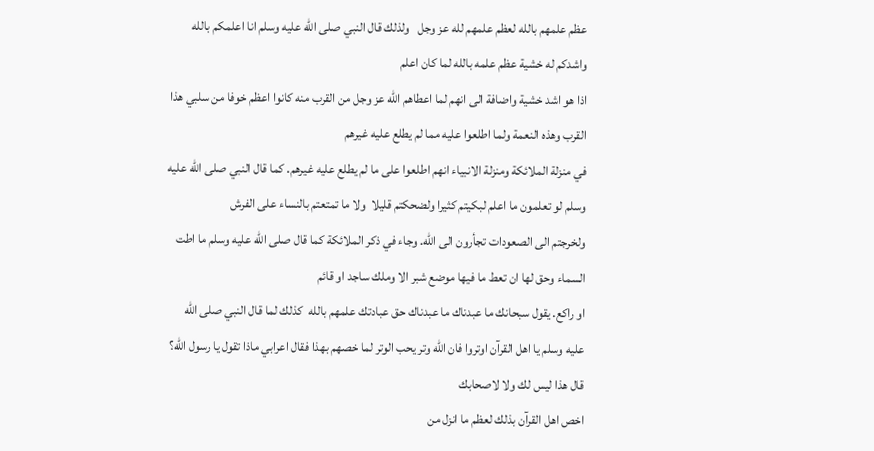عظم علمهم بالله لعظم علمهم لله عز وجل   ولذلك قال النبي صلى الله عليه وسلم انا اعلمكم بالله واشدكم له خشية عظم علمه بالله لما كان اعلم
اذا هو اشد خشية واضافة الى انهم لما اعطاهم الله عز وجل من القرب منه كانوا اعظم خوفا من سلبي هذا القرب وهذه النعمة ولما اطلعوا عليه مما لم يطلع عليه غيرهم
في منزلة الملائكة ومنزلة الانبياء انهم اطلعوا على ما لم يطلع عليه غيرهم. كما قال النبي صلى الله عليه وسلم لو تعلمون ما اعلم لبكيتم كثيرا ولضحكتم قليلا  ولا ما تمتعتم بالنساء على الفرش
ولخرجتم الى الصعودات تجأرون الى الله. وجاء في ذكر الملائكة كما قال صلى الله عليه وسلم ما اطت السماء وحق لها ان تعط ما فيها موضع شبر الا وملك ساجد او قائم
او راكع. يقول سبحانك ما عبدناك ما عبدناك حق عبادتك علمهم بالله  كذلك لما قال النبي صلى الله عليه وسلم يا اهل القرآن اوتروا فان الله وتر يحب الوتر لما خصهم بهذا فقال اعرابي ماذا تقول يا رسول الله؟ قال هذا ليس لك ولا لاصحابك
اخص اهل القرآن بذلك لعظم ما انزل من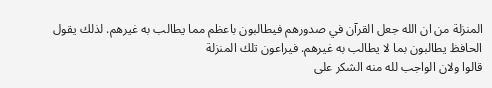المنزلة من ان الله جعل القرآن في صدورهم فيطالبون باعظم مما يطالب به غيرهم. لذلك يقول الحافظ يطالبون بما لا يطالب به غيرهم. فيراعون تلك المنزلة
قالوا ولان الواجب لله منه الشكر على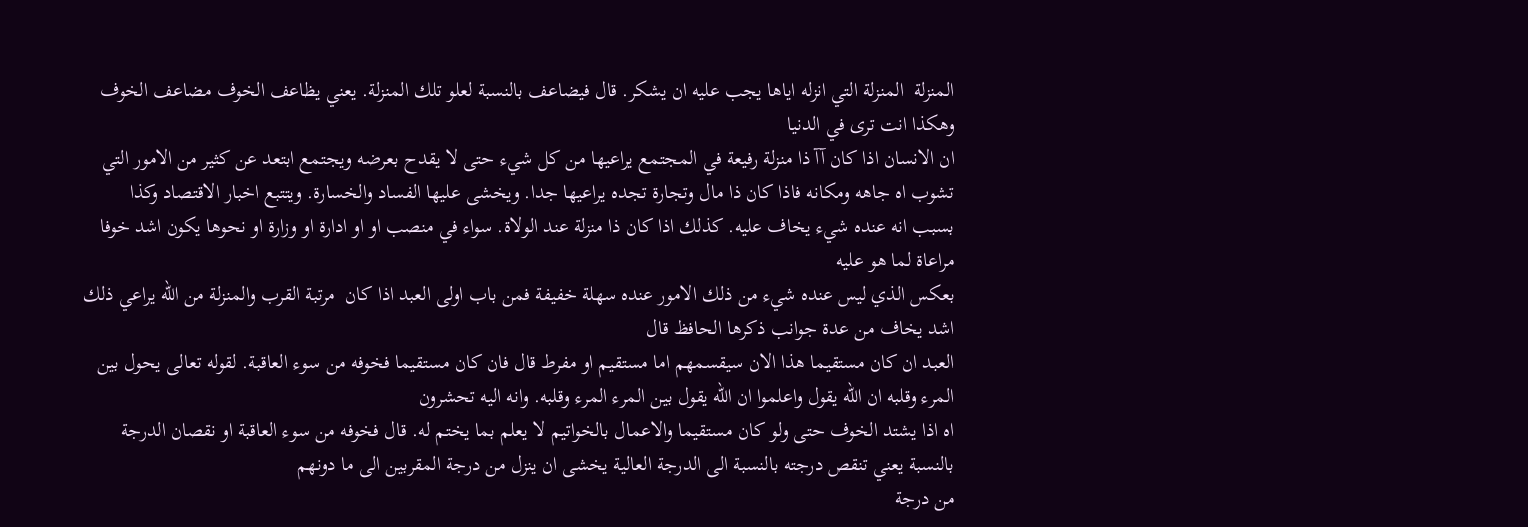المنزلة  المنزلة التي انزله اياها يجب عليه ان يشكر. قال فيضاعف بالنسبة لعلو تلك المنزلة. يعني يظاعف الخوف مضاعف الخوف وهكذا انت ترى في الدنيا
ان الانسان اذا كان آآ ذا منزلة رفيعة في المجتمع يراعيها من كل شيء حتى لا يقدح بعرضه ويجتمع ابتعد عن كثير من الامور التي تشوب اه جاهه ومكانه فاذا كان ذا مال وتجارة تجده يراعيها جدا. ويخشى عليها الفساد والخسارة. ويتتبع اخبار الاقتصاد وكذا
بسبب انه عنده شيء يخاف عليه. كذلك اذا كان ذا منزلة عند الولاة. سواء في منصب او او ادارة او وزارة او نحوها يكون اشد خوفا مراعاة لما هو عليه
بعكس الذي ليس عنده شيء من ذلك الامور عنده سهلة خفيفة فمن باب اولى العبد اذا كان  مرتبة القرب والمنزلة من الله يراعي ذلك اشد يخاف من عدة جوانب ذكرها الحافظ قال
العبد ان كان مستقيما هذا الان سيقسمهم اما مستقيم او مفرط قال فان كان مستقيما فخوفه من سوء العاقبة. لقوله تعالى يحول بين المرء وقلبه ان الله يقول واعلموا ان الله يقول بين المرء المرء وقلبه. وانه اليه تحشرون
اه اذا يشتد الخوف حتى ولو كان مستقيما والاعمال بالخواتيم لا يعلم بما يختم له. قال فخوفه من سوء العاقبة او نقصان الدرجة بالنسبة يعني تنقص درجته بالنسبة الى الدرجة العالية يخشى ان ينزل من درجة المقربين الى ما دونهم
من درجة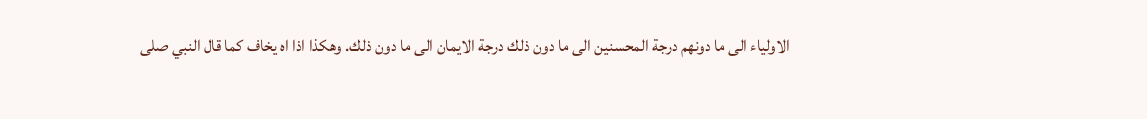الاولياء الى ما دونهم درجة المحسنين الى ما دون ذلك درجة الايمان الى ما دون ذلك. وهكذا اذا اه يخاف كما قال النبي صلى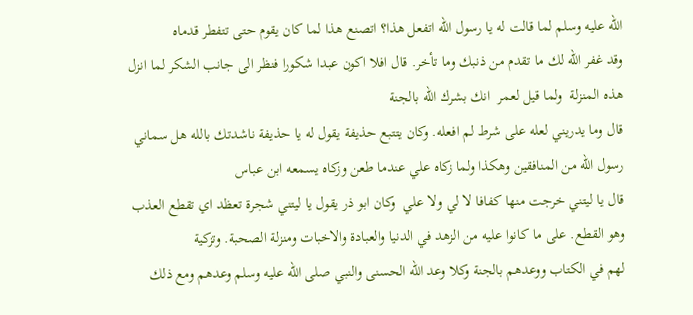الله عليه وسلم لما قالت له يا رسول الله اتفعل هذا؟ اتصنع هذا لما كان يقوم حتى تتفطر قدماه
وقد غفر الله لك ما تقدم من ذنبك وما تأخر. قال افلا اكون عبدا شكورا فنظر الى جانب الشكر لما انزل هذه المنزلة  ولما قيل لعمر  انك بشرك الله بالجنة
قال وما يدريني لعله على شرط لم افعله. وكان يتتبع حذيفة يقول له يا حذيفة ناشدتك بالله هل سماني رسول الله من المنافقين وهكذا ولما زكاه علي عندما طعن وزكاه يسمعه ابن عباس
قال يا ليتني خرجت منها كفافا لا لي ولا علي  وكان ابو ذر يقول يا ليتني شجرة تعظد اي تقطع العذب وهو القطع. على ما كانوا عليه من الزهد في الدنيا والعبادة والاخبات ومنزلة الصحبة. وتزكية
لهم في الكتاب ووعدهم بالجنة وكلا وعد الله الحسنى والنبي صلى الله عليه وسلم وعدهم ومع ذلك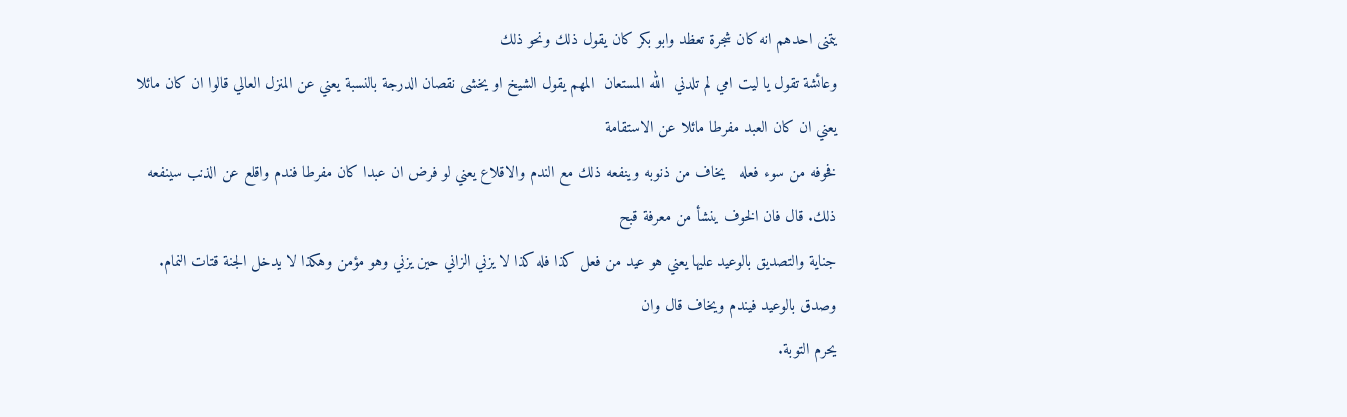يتمنى احدهم انه كان شجرة تعظد وابو بكر كان يقول ذلك ونحو ذلك
وعائشة تقول يا ليت امي لم تلدني  الله المستعان  المهم يقول الشيخ او يخشى نقصان الدرجة بالنسبة يعني عن المنزل العالي قالوا ان كان مائلا يعني ان كان العبد مفرطا مائلا عن الاستقامة
فخوفه من سوء فعله   يخاف من ذنوبه وينفعه ذلك مع الندم والاقلاع يعني لو فرض ان عبدا كان مفرطا فندم واقلع عن الذنب سينفعه ذلك. قال فان الخوف ينشأ من معرفة قبح
جناية والتصديق بالوعيد عليها يعني هو عيد من فعل كذا فله كذا لا يزني الزاني حين يزني وهو مؤمن وهكذا لا يدخل الجنة قتات النمام. وصدق بالوعيد فيندم ويخاف قال وان
يحرم التوبة.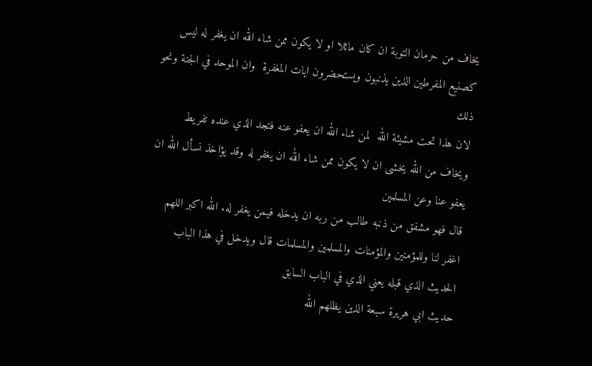يخاف من حرمان التوبة ان كان مائلا او لا يكون ممن شاء الله ان يغفر له ليس كصنيع المفرطين الذين يذنبون ويستحضرون ايات المغفرة  وان الموحد في الجنة ونحو ذلك
لان هذا تحت مشيئة الله  لمن شاء الله ان يعفو عنه فتجد الذي عنده تفريط ويخاف من الله يخشى ان لا يكون ممن شاء الله ان يغفر له وقد يؤاخذ نسأل الله ان يعفو عنا وعن المسلمين
قال فهو مشفق من ذنبه طالب من ربه ان يدخله فيمن يغفر له. الله اكبر اللهم اغفر لنا وللمؤمنين والمؤمنات والمسلمين والمسلمات قال ويدخل في هذا الباب الحديث الذي قبله يعني الذي في الباب السابق
حديث ابي هريرة سبعة الذين يظلهم الله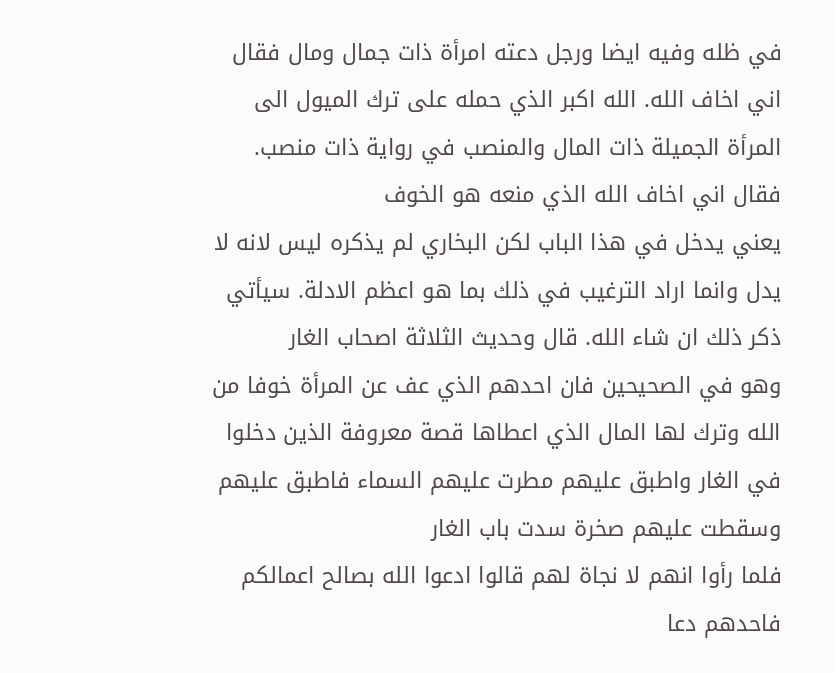في ظله وفيه ايضا ورجل دعته امرأة ذات جمال ومال فقال اني اخاف الله. الله اكبر الذي حمله على ترك الميول الى المرأة الجميلة ذات المال والمنصب في رواية ذات منصب. فقال اني اخاف الله الذي منعه هو الخوف
يعني يدخل في هذا الباب لكن البخاري لم يذكره ليس لانه لا يدل وانما اراد الترغيب في ذلك بما هو اعظم الادلة. سيأتي ذكر ذلك ان شاء الله. قال وحديث الثلاثة اصحاب الغار
وهو في الصحيحين فان احدهم الذي عف عن المرأة خوفا من الله وترك لها المال الذي اعطاها قصة معروفة الذين دخلوا في الغار واطبق عليهم مطرت عليهم السماء فاطبق عليهم وسقطت عليهم صخرة سدت باب الغار
فلما رأوا انهم لا نجاة لهم قالوا ادعوا الله بصالح اعمالكم فاحدهم دعا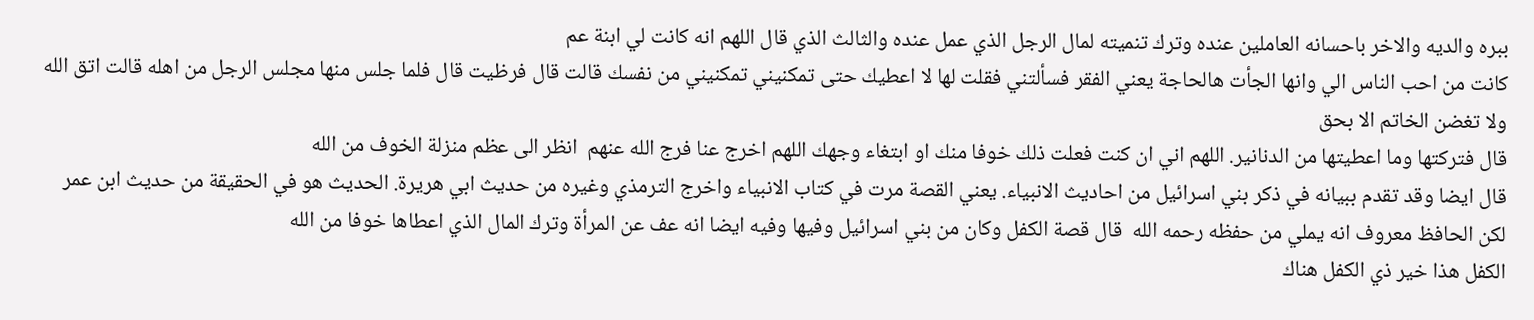ببره والديه والاخر باحسانه العاملين عنده وترك تنميته لمال الرجل الذي عمل عنده والثالث الذي قال اللهم انه كانت لي ابنة عم
كانت من احب الناس الي وانها الجأت هالحاجة يعني الفقر فسألتني فقلت لها لا اعطيك حتى تمكنيني تمكنيني من نفسك قالت قال فرظيت قال فلما جلس منها مجلس الرجل من اهله قالت اتق الله ولا تغضن الخاتم الا بحق
قال فتركتها وما اعطيتها من الدنانير. اللهم اني ان كنت فعلت ذلك خوفا منك او ابتغاء وجهك اللهم اخرج عنا فرج الله عنهم  انظر الى عظم منزلة الخوف من الله
قال ايضا وقد تقدم ببيانه في ذكر بني اسرائيل من احاديث الانبياء. يعني القصة مرت في كتاب الانبياء واخرج الترمذي وغيره من حديث ابي هريرة. الحديث هو في الحقيقة من حديث ابن عمر
لكن الحافظ معروف انه يملي من حفظه رحمه الله  قال قصة الكفل وكان من بني اسرائيل وفيها وفيه ايضا انه عف عن المرأة وترك المال الذي اعطاها خوفا من الله
الكفل هذا خير ذي الكفل هناك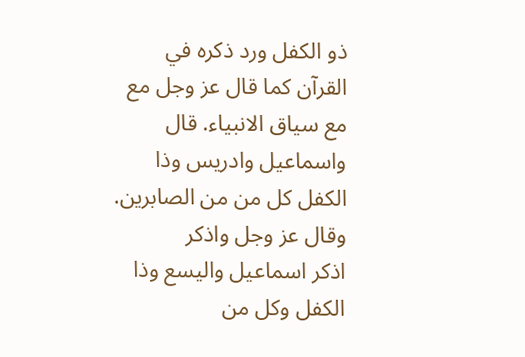ذو الكفل ورد ذكره في القرآن كما قال عز وجل مع مع سياق الانبياء. قال واسماعيل وادريس وذا الكفل كل من من الصابرين. وقال عز وجل واذكر
اذكر اسماعيل واليسع وذا الكفل وكل من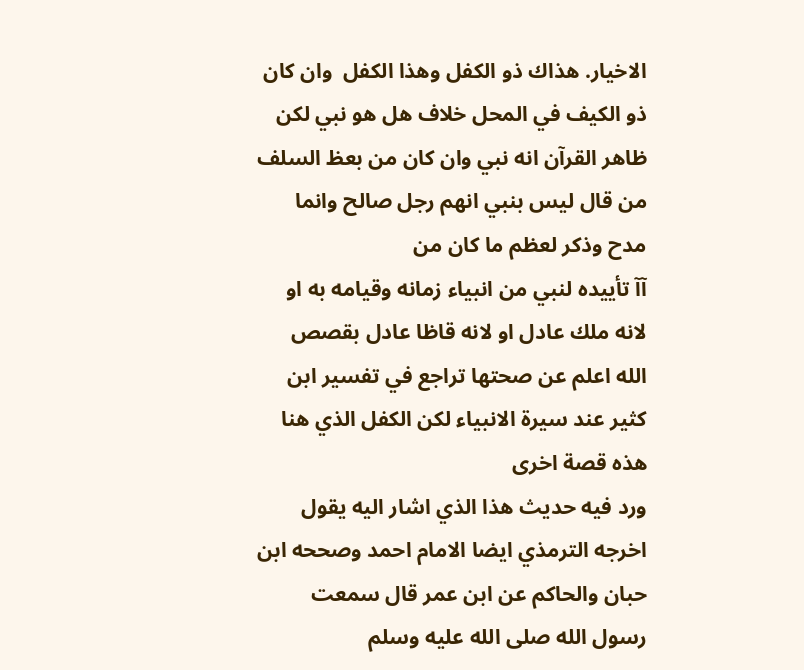الاخيار. هذاك ذو الكفل وهذا الكفل  وان كان ذو الكيف في المحل خلاف هل هو نبي لكن ظاهر القرآن انه نبي وان كان من بعظ السلف من قال ليس بنبي انهم رجل صالح وانما مدح وذكر لعظم ما كان من
آآ تأييده لنبي من انبياء زمانه وقيامه به او لانه ملك عادل او لانه قاظا عادل بقصص الله اعلم عن صحتها تراجع في تفسير ابن كثير عند سيرة الانبياء لكن الكفل الذي هنا هذه قصة اخرى
ورد فيه حديث هذا الذي اشار اليه يقول اخرجه الترمذي ايضا الامام احمد وصححه ابن حبان والحاكم عن ابن عمر قال سمعت رسول الله صلى الله عليه وسلم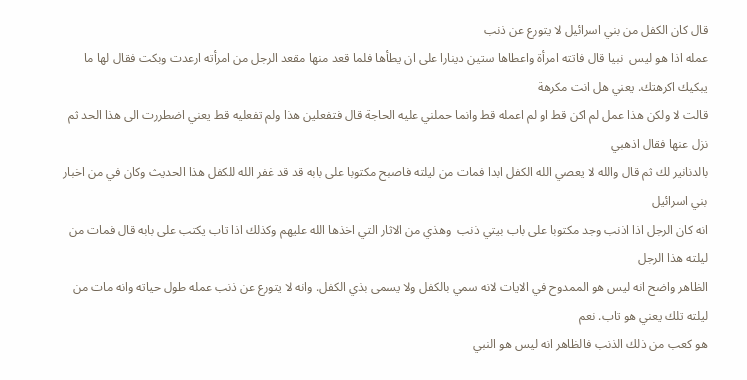قال كان الكفل من بني اسرائيل لا يتورع عن ذنب
عمله اذا هو ليس  نبيا قال فاتته امرأة واعطاها ستين دينارا على ان يطأها فلما قعد منها مقعد الرجل من امرأته ارعدت وبكت فقال لها ما يبكيك اكرهتك. يعني هل انت مكرهة
قالت لا ولكن هذا عمل لم اكن قط او لم اعمله قط وانما حملني عليه الحاجة قال فتفعلين هذا ولم تفعليه قط يعني اضطررت الى هذا الحد ثم نزل عنها فقال اذهبي
بالدنانير لك ثم قال والله لا يعصي الله الكفل ابدا فمات من ليلته فاصبح مكتوبا على بابه قد قد غفر الله للكفل هذا الحديث وكان في من اخبار بني اسرائيل
انه كان الرجل اذا اذنب وجد مكتوبا على باب بيتي ذنب  وهذي من الاثار التي اخذها الله عليهم وكذلك اذا تاب يكتب على بابه قال فمات من ليلته هذا الرجل
الظاهر واضح انه ليس هو الممدوح في الايات لانه سمي بالكفل ولا يسمى بذي الكفل. وانه لا يتورع عن ذنب عمله طول حياته وانه مات من ليلته تلك يعني هو تاب. نعم
هو كعب من ذلك الذنب فالظاهر انه ليس هو النبي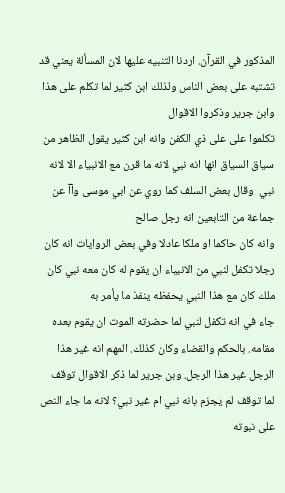المذكور في القرآن. اردنا التنبيه عليها لان المسألة يعني قد تشتبه على بعض الناس ولذلك ابن كثير لما تكلم على هذا وابن جرير وذكروا الاقوال
تكلموا على على ذي الكفن وانه ابن كثير يقول الظاهر من سياق السياق انها انه نبي لانه ما قرن مع الانبياء الا لانه نبي  وقال بعض السلف كما روي عن ابي موسى وآآ عن جماعة من التابعين انه رجل صالح
وانه كان حاكما او ملكا عادلا وفي بعض الروايات انه كان رجلا تكفل لنبي من الانبياء ان يقوم له كان معه نبي كان ملك كان مع هذا النبي يحفظه ينفذ ما يأمر به
جاء في انه تكفل لنبي لما حضرته الموت ان يقوم بعده مقامه. بالحكم والقضاء وكان كذلك. المهم انه غير هذا الرجل غير هذا الرجل. وبن جرير لما ذكر الاقوال توقف
لما توقف لم يجزم بانه نبي ام غير نبي؟ لانه ما جاء النص على نبوته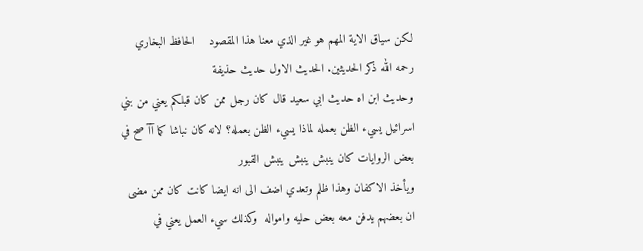لكن سياق الاية المهم هو غير الذي معنا هذا المقصود    الحافظ البخاري رحمه الله ذكر الحديثين. الحديث الاول حديث حذيفة
وحديث ابن اه حديث ابي سعيد قال كان رجل ممن كان قبلكم يعني من بني اسرائيل يسيء الظن بعمله لماذا يسيء الظن بعمله؟ لانه كان نباشا كما آآ صح في بعض الروايات كان ينبش ينبش ينبش القبور
ويأخذ الاكفان وهذا ظلم وتعدي اضف الى انه ايضا كانت كان ممن مضى ان بعضهم يدفن معه بعض حليه وامواله  وكذلك سيء العمل يعني في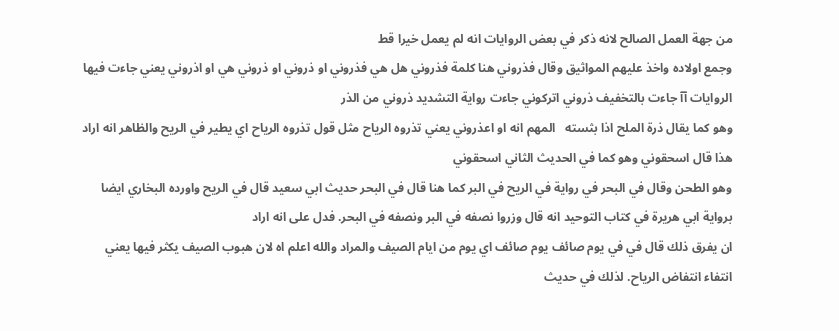من جهة العمل الصالح لانه ذكر في بعض الروايات انه لم يعمل خيرا قط
وجمع اولاده واخذ عليهم المواثيق وقال فذروني هنا كلمة فذروني هل هي فذروني او ذروني او ذروني هي او اذروني يعني جاءت فيها الروايات آآ جاءت بالتخفيف ذروني اتركوني جاءت رواية التشديد ذروني من الذر
وهو كما يقال ذرة الملح اذا بثسته   المهم انه او اعذروني يعني تذروه الرياح مثل قول تذروه الرياح اي يطير في الريح والظاهر انه اراد هذا قال اسحقوني وهو كما في الحديث الثاني اسحقوني
وهو الطحن وقال في البحر في رواية في الريح في البر كما هنا قال في البحر حديث ابي سعيد قال في الريح واورده البخاري ايضا برواية ابي هريرة في كتاب التوحيد انه قال وزروا نصفه في البر ونصفه في البحر. فدل على انه اراد
ان يفرق ذلك قال في في يوم صائف يوم صائف اي يوم من ايام الصيف والمراد والله اعلم اه لان هبوب الصيف يكثر فيها يعني انتفاء انتفاض الرياح. لذلك في حديث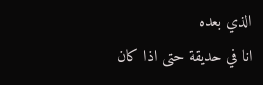الذي بعده
انا في حديقة حتى اذا كان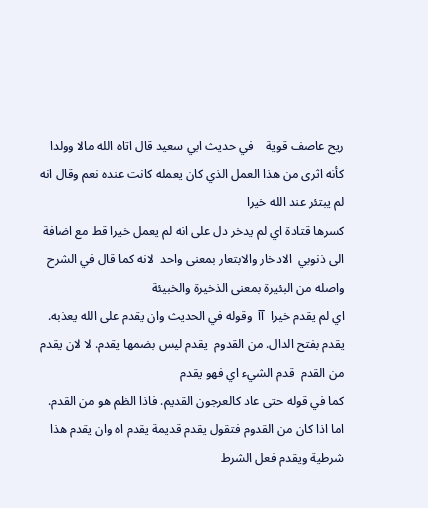ريح عاصف قوية    في حديث ابي سعيد قال اتاه الله مالا وولدا كأنه اثرى من هذا العمل الذي كان يعمله كانت عنده نعم وقال انه لم يبتئر عند الله خيرا
كسرها قتادة اي لم يدخر دل على انه لم يعمل خيرا قط مع اضافة الى ذنوبي  الادخار والابتعار بمعنى واحد  لانه كما قال في الشرح واصله من البئيرة بمعنى الذخيرة والخبيئة
اي لم يقدم خيرا  آآ  وقوله في الحديث وان يقدم على الله يعذبه. يقدم بفتح الدال. من القدوم  يقدم ليس بضمها يقدم. لا لان يقدم من القدم  قدم الشيء اي فهو يقدم
كما في قوله حتى عاد كالعرجون القديم. فاذا الظم هو من القدم. اما اذا كان من القدوم فتقول يقدم قديمة يقدم اه وان يقدم هذا شرطية ويقدم فعل الشرط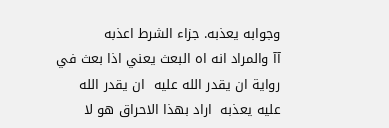وجوابه يعذبه. جزاء الشرط اعذبه
آآ والمراد انه اه البعث يعني اذا بعث في رواية ان يقدر الله عليه  ان يقدر الله عليه يعذبه  اراد بهذا الاحراق هو لا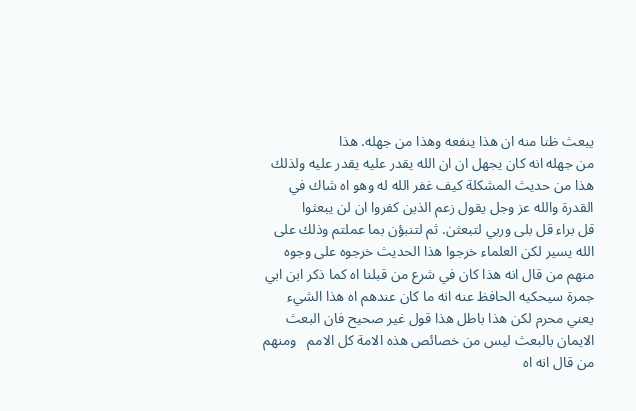يبعث ظنا منه ان هذا ينفعه وهذا من جهله. هذا
من جهله انه كان يجهل ان ان الله يقدر عليه يقدر عليه ولذلك هذا من حديث المشكلة كيف غفر الله له وهو اه شاك في القدرة والله عز وجل يقول زعم الذين كفروا ان لن يبعثوا
قل براء قل بلى وربي لتبعثن. ثم لتنبؤن بما عملتم وذلك على الله يسير لكن العلماء خرجوا هذا الحديث خرجوه على وجوه منهم من قال انه هذا كان في شرع من قبلنا اه كما ذكر ابن ابي جمرة سيحكيه الحافظ عنه انه ما كان عندهم اه هذا الشيء
يعني محرم لكن هذا باطل هذا قول غير صحيح فان البعث الايمان بالبعث ليس من خصائص هذه الامة كل الامم   ومنهم من قال انه اه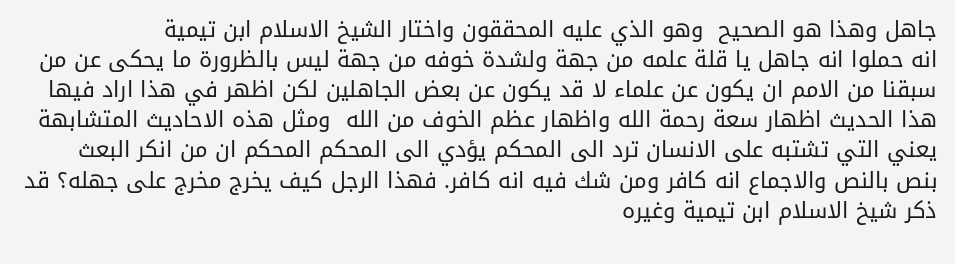جاهل وهذا هو الصحيح  وهو الذي عليه المحققون واختار الشيخ الاسلام ابن تيمية
انه حملوا انه جاهل يا قلة علمه من جهة ولشدة خوفه من جهة ليس بالظرورة ما يحكى عن من سبقنا من الامم ان يكون عن علماء لا قد يكون عن بعض الجاهلين لكن اظهر في هذا اراد فيها
هذا الحديث اظهار سعة رحمة الله واظهار عظم الخوف من الله  ومثل هذه الاحاديث المتشابهة يعني التي تشتبه على الانسان ترد الى المحكم يؤدي الى المحكم المحكم ان من انكر البعث
بنص بالنص والاجماع انه كافر ومن شك فيه انه كافر. فهذا الرجل كيف يخرج مخرج على جهله؟ قد ذكر شيخ الاسلام ابن تيمية وغيره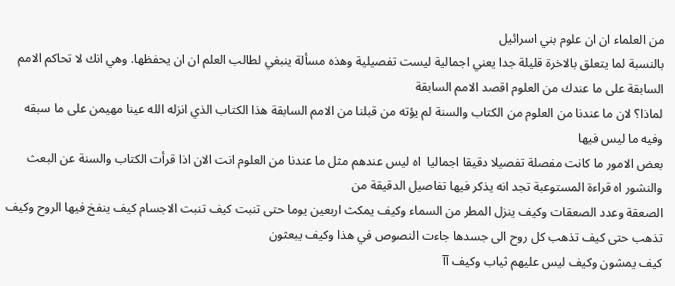من العلماء ان ان علوم بني اسرائيل
بالنسبة لما يتعلق بالاخرة قليلة جدا يعني اجمالية ليست تفصيلية وهذه مسألة ينبغي لطالب العلم ان ان يحفظها. وهي انك لا تحاكم الامم السابقة على ما عندك من العلوم اقصد الامم السابقة
لماذا؟ لان ما عندنا من العلوم من الكتاب والسنة لم يؤته من قبلنا من الامم السابقة هذا الكتاب الذي انزله الله عينا مهيمن على ما سبقه وفيه ما ليس فيها
بعض الامور ما كانت مفصلة تفصيلا دقيقا اجماليا  اه ليس عندهم مثل ما عندنا من العلوم انت الان اذا قرأت الكتاب والسنة عن البعث والنشور اه قراءة المستوعبة تجد انه يذكر فيها تفاصيل الدقيقة من
الصعقة وعدد الصعقات وكيف ينزل المطر من السماء وكيف يمكث اربعين يوما حتى تنبت كيف تنبت الاجسام كيف ينفخ فيها الروح وكيف تذهب حتى كيف تذهب كل روح الى جسدها جاءت النصوص في هذا وكيف يبعثون
كيف يمشون وكيف ليس عليهم ثياب وكيف آآ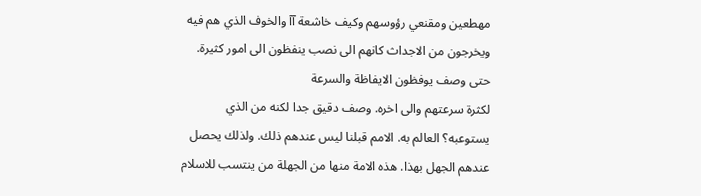مهطعين ومقنعي رؤوسهم وكيف خاشعة آآ والخوف الذي هم فيه ويخرجون من الاجداث كانهم الى نصب ينفظون الى امور كثيرة. حتى وصف يوفظون الايفاظة والسرعة
لكثرة سرعتهم والى اخره. وصف دقيق جدا لكنه من الذي يستوعبه؟ العالم به. الامم قبلنا ليس عندهم ذلك. ولذلك يحصل عندهم الجهل بهذا. هذه الامة منها من الجهلة من ينتسب للاسلام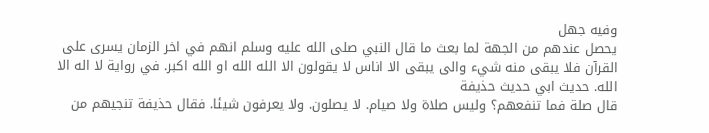وفيه جهل
يحصل عندهم من الجهة لما بعث ما قال النبي صلى الله عليه وسلم انهم في اخر الزمان يسرى على القرآن فلا يبقى منه شيء والى يبقى الا اناس لا يقولون الا الله الله او الله اكبر. في رواية لا اله الا الله. حديث ابي حديث حذيفة
قال صلة فما تنفعهم؟ وليس صلاة ولا صيام. لا يصلون. ولا يعرفون شيئا. فقال حذيفة تنجيهم من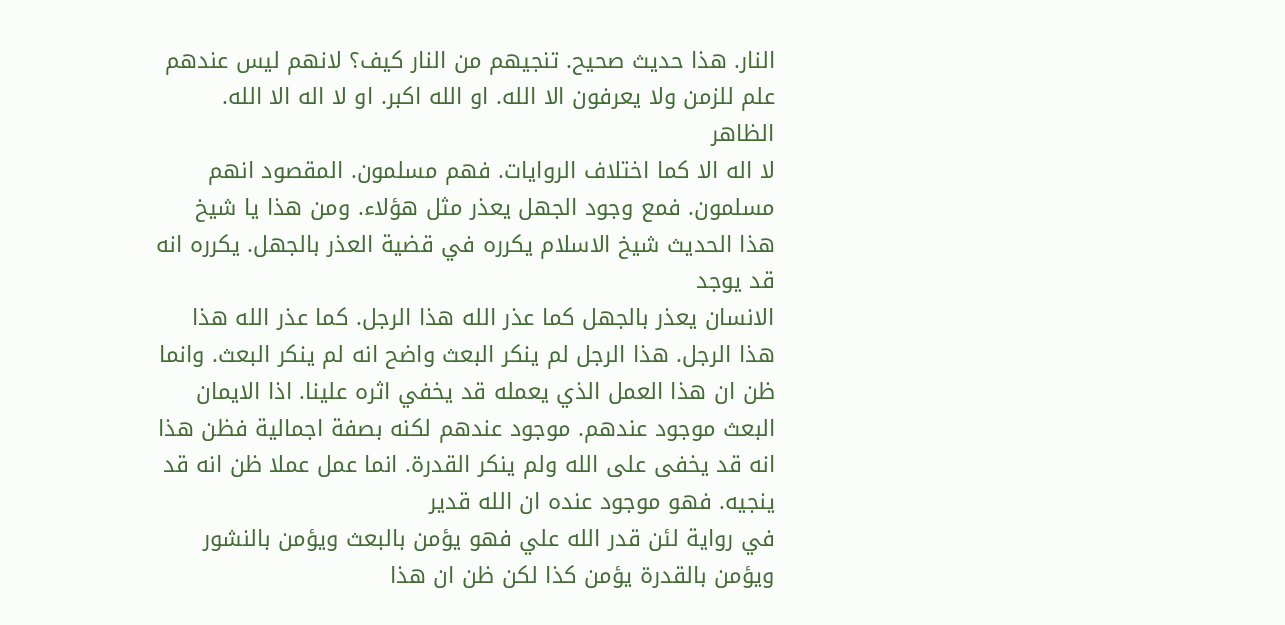النار. هذا حديث صحيح. تنجيهم من النار كيف؟ لانهم ليس عندهم علم للزمن ولا يعرفون الا الله. او الله اكبر. او لا اله الا الله. الظاهر
لا اله الا كما اختلاف الروايات. فهم مسلمون. المقصود انهم مسلمون. فمع وجود الجهل يعذر مثل هؤلاء. ومن هذا يا شيخ هذا الحديث شيخ الاسلام يكرره في قضية العذر بالجهل. يكرره انه قد يوجد
الانسان يعذر بالجهل كما عذر الله هذا الرجل. كما عذر الله هذا هذا الرجل. هذا الرجل لم ينكر البعث واضح انه لم ينكر البعث. وانما ظن ان هذا العمل الذي يعمله قد يخفي اثره علينا. اذا الايمان
البعث موجود عندهم. موجود عندهم لكنه بصفة اجمالية فظن هذا انه قد يخفى على الله ولم ينكر القدرة. انما عمل عملا ظن انه قد ينجيه. فهو موجود عنده ان الله قدير
في رواية لئن قدر الله علي فهو يؤمن بالبعث ويؤمن بالنشور ويؤمن بالقدرة يؤمن كذا لكن ظن ان هذا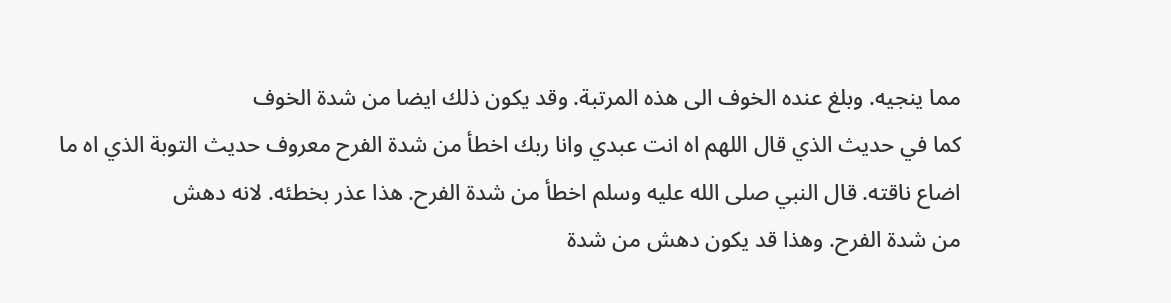مما ينجيه. وبلغ عنده الخوف الى هذه المرتبة. وقد يكون ذلك ايضا من شدة الخوف
كما في حديث الذي قال اللهم اه انت عبدي وانا ربك اخطأ من شدة الفرح معروف حديث التوبة الذي اه ما اضاع ناقته. قال النبي صلى الله عليه وسلم اخطأ من شدة الفرح. هذا عذر بخطئه. لانه دهش
من شدة الفرح. وهذا قد يكون دهش من شدة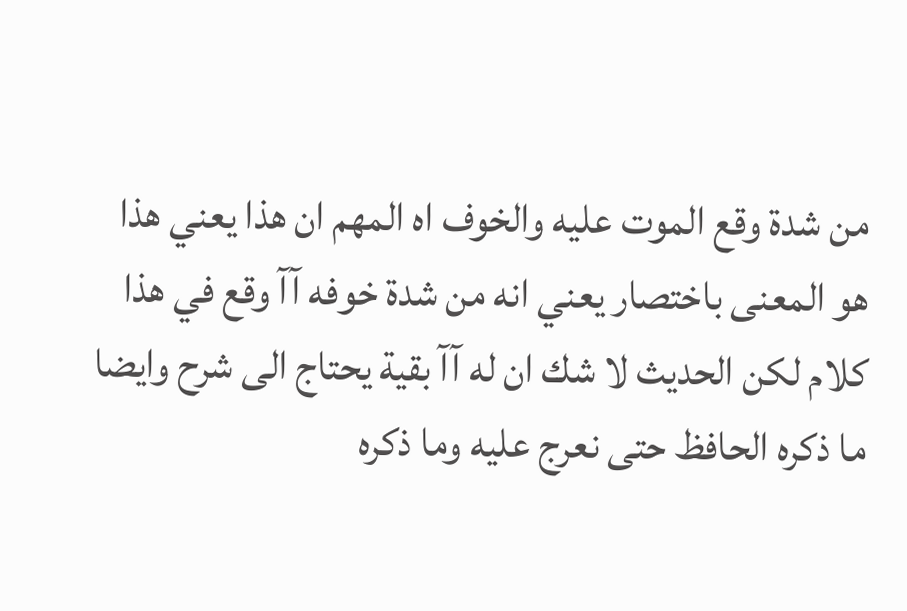من شدة وقع الموت عليه والخوف اه المهم ان هذا يعني هذا هو المعنى باختصار يعني انه من شدة خوفه آآ وقع في هذا
كلام لكن الحديث لا شك ان له آآ بقية يحتاج الى شرح وايضا ما ذكره الحافظ حتى نعرج عليه وما ذكره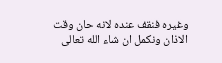وغيره فنقف عنده لانه حان وقت الاذان ونكمل ان شاء الله تعالى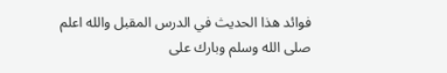فوائد هذا الحديث في الدرس المقبل والله اعلم
صلى الله وسلم وبارك على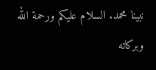نبينا محمد. السلام عليكم ورحمة الله وبركاته